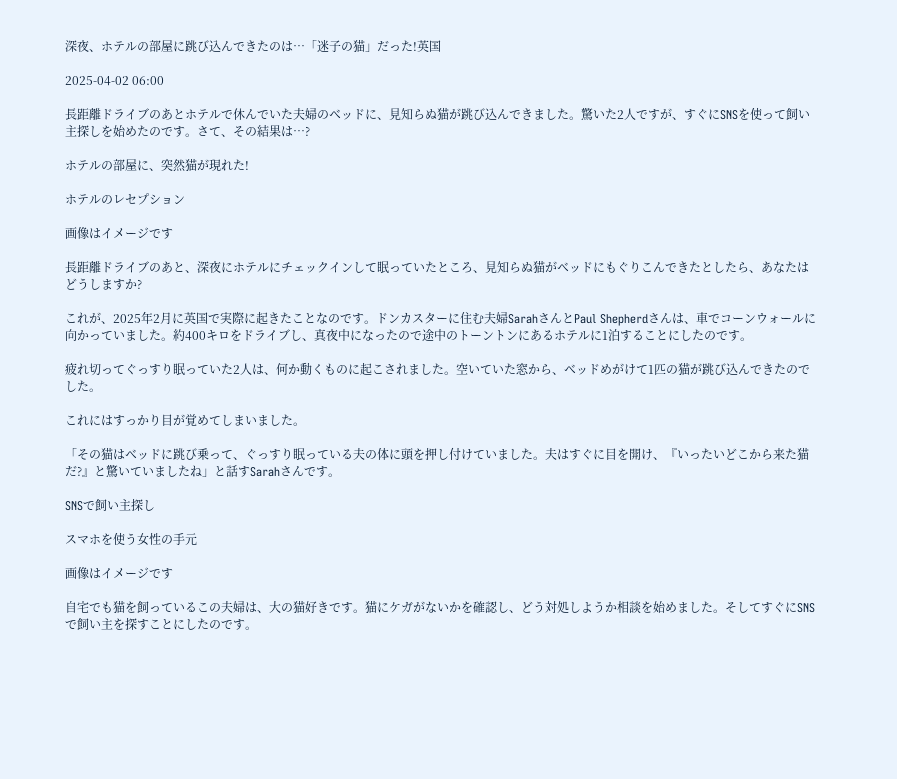深夜、ホテルの部屋に跳び込んできたのは…「迷子の猫」だった!英国

2025-04-02 06:00

長距離ドライブのあとホテルで休んでいた夫婦のベッドに、見知らぬ猫が跳び込んできました。驚いた2人ですが、すぐにSNSを使って飼い主探しを始めたのです。さて、その結果は…?

ホテルの部屋に、突然猫が現れた!

ホテルのレセプション

画像はイメージです

長距離ドライブのあと、深夜にホテルにチェックインして眠っていたところ、見知らぬ猫がベッドにもぐりこんできたとしたら、あなたはどうしますか?

これが、2025年2月に英国で実際に起きたことなのです。ドンカスターに住む夫婦SarahさんとPaul Shepherdさんは、車でコーンウォールに向かっていました。約400キロをドライブし、真夜中になったので途中のトーントンにあるホテルに1泊することにしたのです。

疲れ切ってぐっすり眠っていた2人は、何か動くものに起こされました。空いていた窓から、ベッドめがけて1匹の猫が跳び込んできたのでした。

これにはすっかり目が覚めてしまいました。

「その猫はベッドに跳び乗って、ぐっすり眠っている夫の体に頭を押し付けていました。夫はすぐに目を開け、『いったいどこから来た猫だ?』と驚いていましたね」と話すSarahさんです。

SNSで飼い主探し

スマホを使う女性の手元

画像はイメージです

自宅でも猫を飼っているこの夫婦は、大の猫好きです。猫にケガがないかを確認し、どう対処しようか相談を始めました。そしてすぐにSNSで飼い主を探すことにしたのです。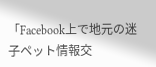「Facebook上で地元の迷子ペット情報交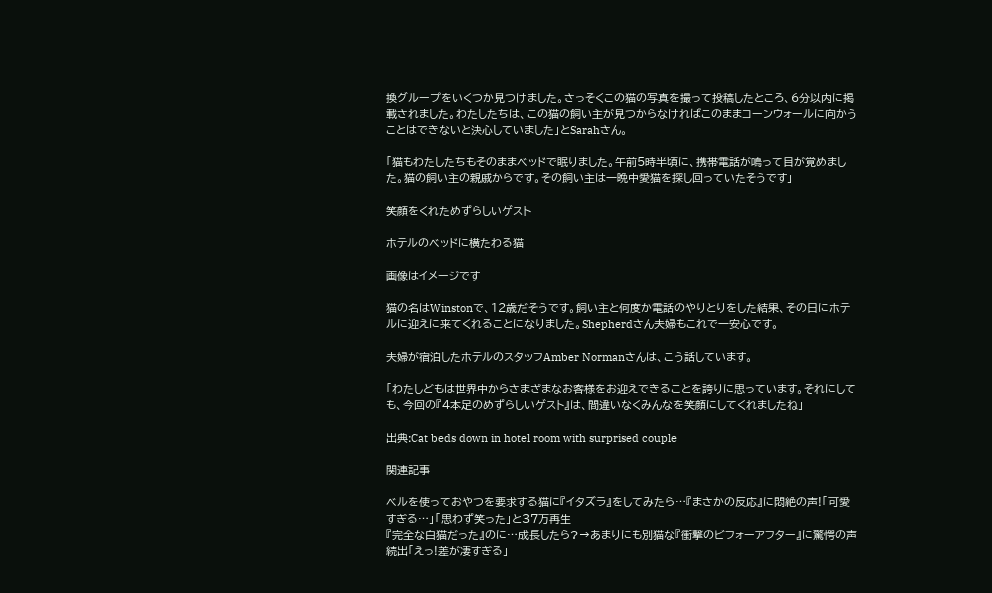換グループをいくつか見つけました。さっそくこの猫の写真を撮って投稿したところ、6分以内に掲載されました。わたしたちは、この猫の飼い主が見つからなければこのままコーンウォールに向かうことはできないと決心していました」とSarahさん。

「猫もわたしたちもそのままベッドで眠りました。午前5時半頃に、携帯電話が鳴って目が覚めました。猫の飼い主の親戚からです。その飼い主は一晩中愛猫を探し回っていたそうです」

笑顔をくれためずらしいゲスト

ホテルのベッドに横たわる猫

画像はイメージです

猫の名はWinstonで、12歳だそうです。飼い主と何度か電話のやりとりをした結果、その日にホテルに迎えに来てくれることになりました。Shepherdさん夫婦もこれで一安心です。

夫婦が宿泊したホテルのスタッフAmber Normanさんは、こう話しています。

「わたしどもは世界中からさまざまなお客様をお迎えできることを誇りに思っています。それにしても、今回の『4本足のめずらしいゲスト』は、間違いなくみんなを笑顔にしてくれましたね」

出典:Cat beds down in hotel room with surprised couple

関連記事

ベルを使っておやつを要求する猫に『イタズラ』をしてみたら…『まさかの反応』に悶絶の声!「可愛すぎる…」「思わず笑った」と37万再生
『完全な白猫だった』のに…成長したら?→あまりにも別猫な『衝撃のビフォーアフター』に驚愕の声続出「えっ!差が凄すぎる」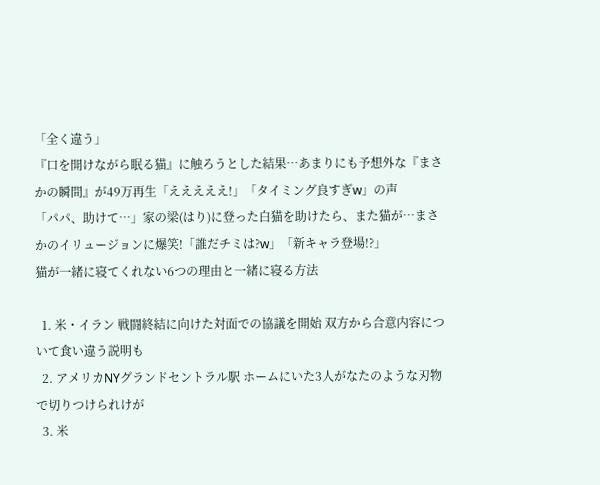「全く違う」
『口を開けながら眠る猫』に触ろうとした結果…あまりにも予想外な『まさかの瞬間』が49万再生「えええええ!」「タイミング良すぎw」の声
「パパ、助けて…」家の梁(はり)に登った白猫を助けたら、また猫が…まさかのイリュージョンに爆笑!「誰だチミは?w」「新キャラ登場!?」
猫が一緒に寝てくれない6つの理由と一緒に寝る方法

  1. 米・イラン 戦闘終結に向けた対面での協議を開始 双方から合意内容について食い違う説明も
  2. アメリカNYグランドセントラル駅 ホームにいた3人がなたのような刃物で切りつけられけが
  3. 米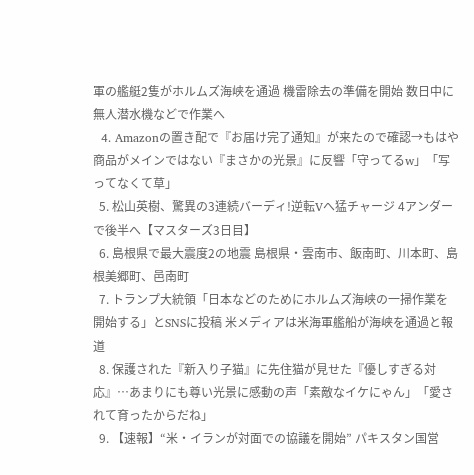軍の艦艇2隻がホルムズ海峡を通過 機雷除去の準備を開始 数日中に無人潜水機などで作業へ
  4. Amazonの置き配で『お届け完了通知』が来たので確認→もはや商品がメインではない『まさかの光景』に反響「守ってるw」「写ってなくて草」
  5. 松山英樹、驚異の3連続バーディ!逆転Vへ猛チャージ 4アンダーで後半へ【マスターズ3日目】
  6. 島根県で最大震度2の地震 島根県・雲南市、飯南町、川本町、島根美郷町、邑南町
  7. トランプ大統領「日本などのためにホルムズ海峡の一掃作業を開始する」とSNSに投稿 米メディアは米海軍艦船が海峡を通過と報道
  8. 保護された『新入り子猫』に先住猫が見せた『優しすぎる対応』…あまりにも尊い光景に感動の声「素敵なイケにゃん」「愛されて育ったからだね」
  9. 【速報】“米・イランが対面での協議を開始” パキスタン国営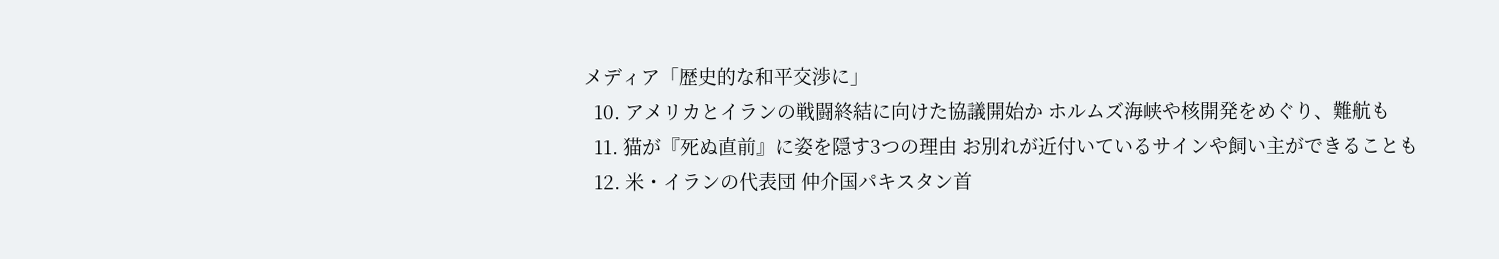メディア「歴史的な和平交渉に」
  10. アメリカとイランの戦闘終結に向けた協議開始か ホルムズ海峡や核開発をめぐり、難航も
  11. 猫が『死ぬ直前』に姿を隠す3つの理由 お別れが近付いているサインや飼い主ができることも
  12. 米・イランの代表団 仲介国パキスタン首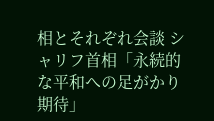相とそれぞれ会談 シャリフ首相「永続的な平和への足がかり期待」